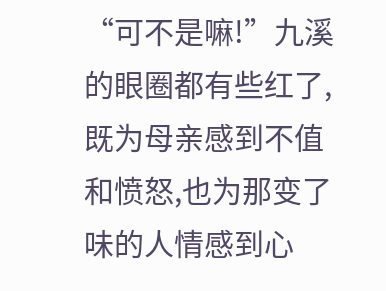“可不是嘛!”九溪的眼圈都有些红了,既为母亲感到不值和愤怒,也为那变了味的人情感到心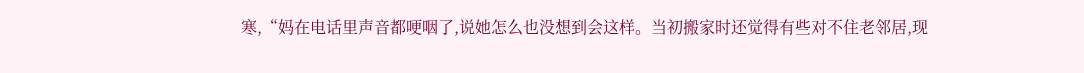寒,“妈在电话里声音都哽咽了,说她怎么也没想到会这样。当初搬家时还觉得有些对不住老邻居,现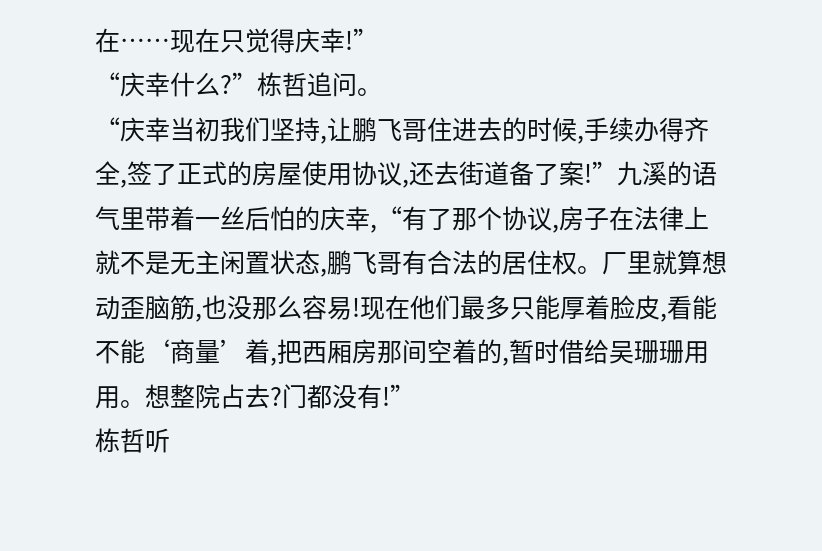在……现在只觉得庆幸!”
“庆幸什么?”栋哲追问。
“庆幸当初我们坚持,让鹏飞哥住进去的时候,手续办得齐全,签了正式的房屋使用协议,还去街道备了案!”九溪的语气里带着一丝后怕的庆幸,“有了那个协议,房子在法律上就不是无主闲置状态,鹏飞哥有合法的居住权。厂里就算想动歪脑筋,也没那么容易!现在他们最多只能厚着脸皮,看能不能‘商量’着,把西厢房那间空着的,暂时借给吴珊珊用用。想整院占去?门都没有!”
栋哲听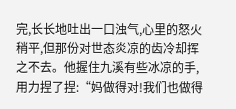完,长长地吐出一口浊气,心里的怒火稍平,但那份对世态炎凉的齿冷却挥之不去。他握住九溪有些冰凉的手,用力捏了捏:“妈做得对!我们也做得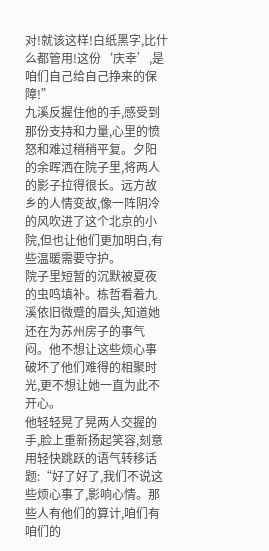对!就该这样!白纸黑字,比什么都管用!这份‘庆幸’,是咱们自己给自己挣来的保障!”
九溪反握住他的手,感受到那份支持和力量,心里的愤怒和难过稍稍平复。夕阳的余晖洒在院子里,将两人的影子拉得很长。远方故乡的人情变故,像一阵阴冷的风吹进了这个北京的小院,但也让他们更加明白,有些温暖需要守护。
院子里短暂的沉默被夏夜的虫鸣填补。栋哲看着九溪依旧微蹙的眉头,知道她还在为苏州房子的事气闷。他不想让这些烦心事破坏了他们难得的相聚时光,更不想让她一直为此不开心。
他轻轻晃了晃两人交握的手,脸上重新扬起笑容,刻意用轻快跳跃的语气转移话题:“好了好了,我们不说这些烦心事了,影响心情。那些人有他们的算计,咱们有咱们的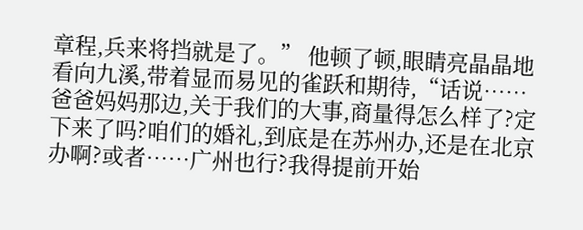章程,兵来将挡就是了。” 他顿了顿,眼睛亮晶晶地看向九溪,带着显而易见的雀跃和期待,“话说……爸爸妈妈那边,关于我们的大事,商量得怎么样了?定下来了吗?咱们的婚礼,到底是在苏州办,还是在北京办啊?或者……广州也行?我得提前开始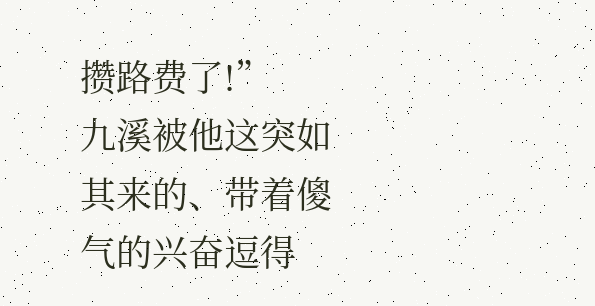攒路费了!”
九溪被他这突如其来的、带着傻气的兴奋逗得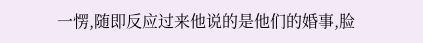一愣,随即反应过来他说的是他们的婚事,脸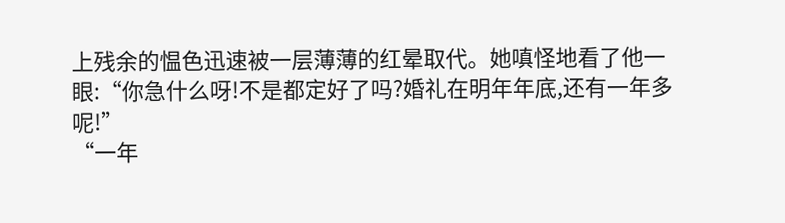上残余的愠色迅速被一层薄薄的红晕取代。她嗔怪地看了他一眼:“你急什么呀!不是都定好了吗?婚礼在明年年底,还有一年多呢!”
“一年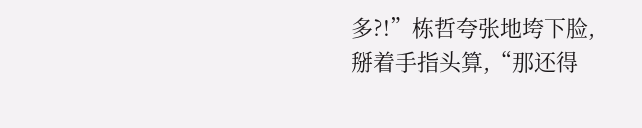多?!”栋哲夸张地垮下脸,掰着手指头算,“那还得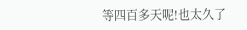等四百多天呢!也太久了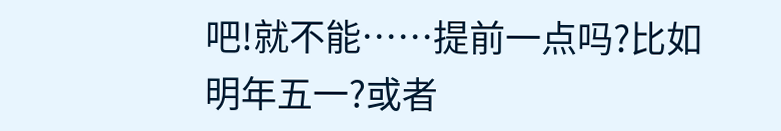吧!就不能……提前一点吗?比如明年五一?或者